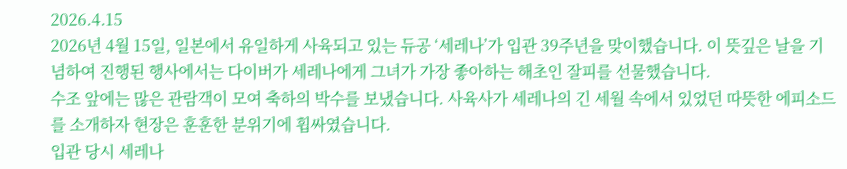2026.4.15
2026년 4월 15일, 일본에서 유일하게 사육되고 있는 듀공 ‘세레나’가 입관 39주년을 맞이했습니다. 이 뜻깊은 날을 기념하여 진행된 행사에서는 다이버가 세레나에게 그녀가 가장 좋아하는 해초인 잘피를 선물했습니다.
수조 앞에는 많은 관람객이 모여 축하의 박수를 보냈습니다. 사육사가 세레나의 긴 세월 속에서 있었던 따뜻한 에피소드를 소개하자 현장은 훈훈한 분위기에 휩싸였습니다.
입관 당시 세레나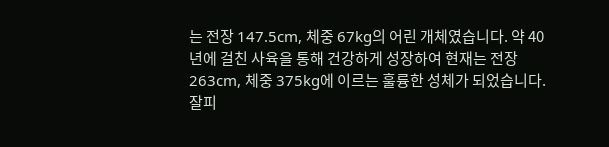는 전장 147.5cm, 체중 67kg의 어린 개체였습니다. 약 40년에 걸친 사육을 통해 건강하게 성장하여 현재는 전장 263cm, 체중 375kg에 이르는 훌륭한 성체가 되었습니다.
잘피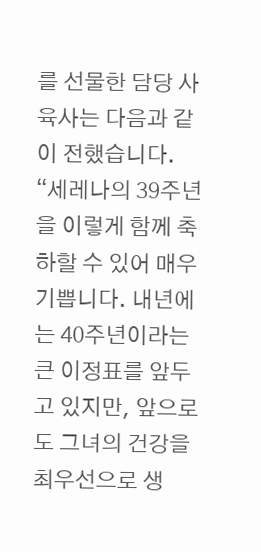를 선물한 담당 사육사는 다음과 같이 전했습니다.
“세레나의 39주년을 이렇게 함께 축하할 수 있어 매우 기쁩니다. 내년에는 40주년이라는 큰 이정표를 앞두고 있지만, 앞으로도 그녀의 건강을 최우선으로 생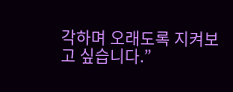각하며 오래도록 지켜보고 싶습니다.”